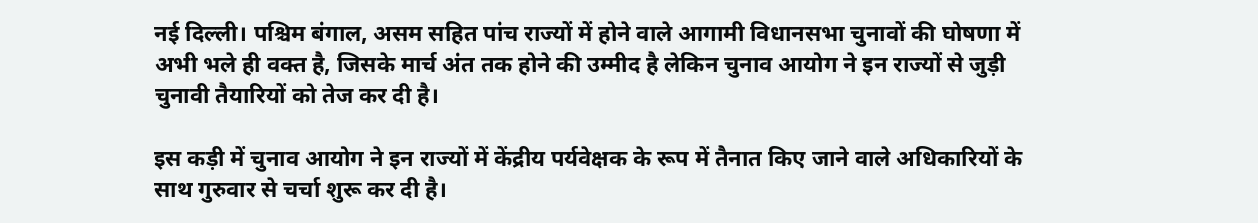नई दिल्ली। पश्चिम बंगाल, असम सहित पांच राज्यों में होने वाले आगामी विधानसभा चुनावों की घोषणा में अभी भले ही वक्त है, जिसके मार्च अंत तक होने की उम्मीद है लेकिन चुनाव आयोग ने इन राज्यों से जुड़ी चुनावी तैयारियों को तेज कर दी है।

इस कड़ी में चुनाव आयोग ने इन राज्यों में केंद्रीय पर्यवेक्षक के रूप में तैनात किए जाने वाले अधिकारियों के साथ गुरुवार से चर्चा शुरू कर दी है।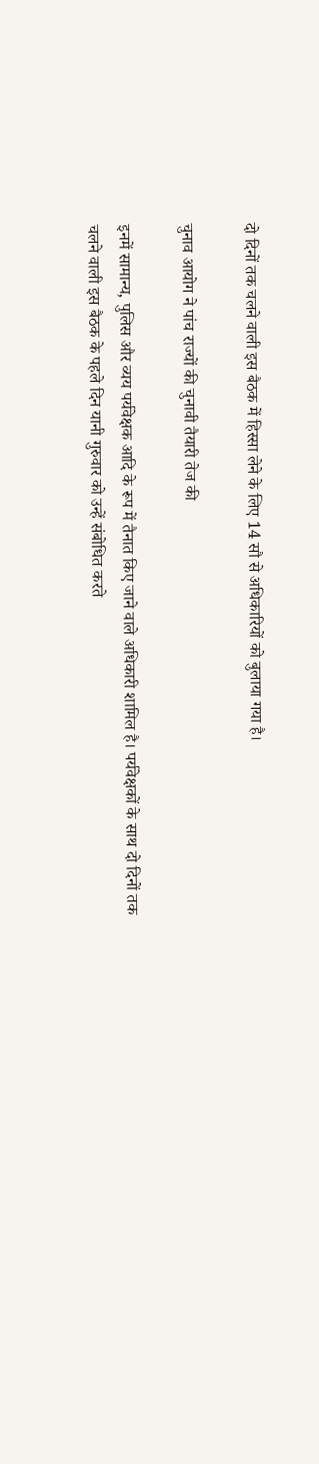दो दिनों तक चलने वाली इस बैठक में हिस्सा लेने के लिए 14 सौ से अधिकारियों को बुलाया गया है।

चुनाव आयोग ने पांच राज्यों की चुनावी तैयारी तेज की

इनमें सामान्य, पुलिस और व्यय पर्यवेक्षक आदि के रूप में तैनात किए जाने वाले अधिकारी शामिल है। पर्यवेक्षकों के साथ दो दिनों तक चलने वाली इस बैठक के पहले दिन यानी गुरुवार को उन्हें संबोधित करते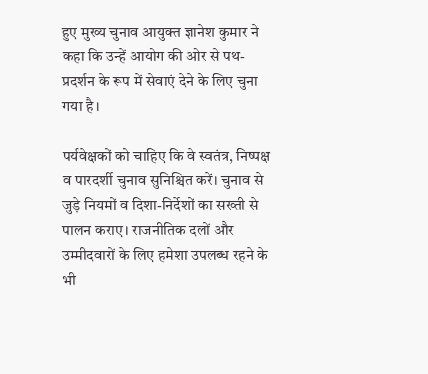हुए मुख्य चुनाव आयुक्त ज्ञानेश कुमार ने कहा कि उन्हें आयोग की ओर से पथ-प्रदर्शन के रूप में सेवाएं देने के लिए चुना गया है।

पर्यवेक्षकों को चाहिए कि वे स्वतंत्र, निष्पक्ष व पारदर्शी चुनाव सुनिश्चित करें। चुनाव से जुड़े नियमों व दिशा-निर्देशों का सख्ती से पालन कराए। राजनीतिक दलों और उम्मीदवारों के लिए हमेशा उपलब्ध रहने के भी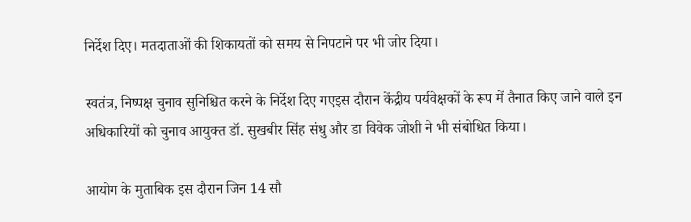निर्देश दिए। मतदाताओं की शिकायतों को समय से निपटाने पर भी जोर दिया।

स्वतंत्र, निष्पक्ष चुनाव सुनिश्चित करने के निर्देश दिए गएइस दौरान केंद्रीय पर्यवेक्षकों के रूप में तैनात किए जाने वाले इन अधिकारियों को चुनाव आयुक्त डॉ. सुखबीर सिंह संधु और डा विवेक जोशी ने भी संबोधित किया।

आयोग के मुताबिक इस दौरान जिन 14 सौ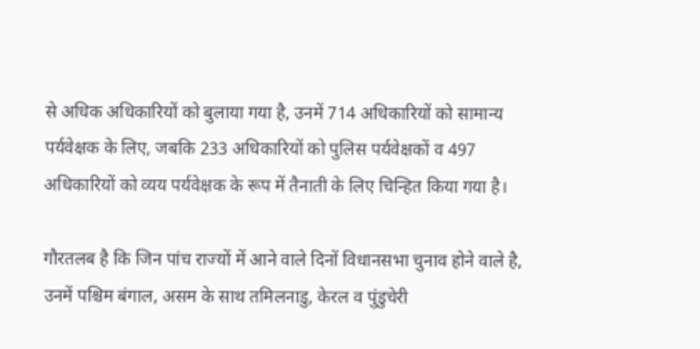से अधिक अधिकारियों को बुलाया गया है, उनमें 714 अधिकारियों को सामान्य पर्यवेक्षक के लिए, जबकि 233 अधिकारियों को पुलिस पर्यवेक्षकों व 497 अधिकारियों को व्यय पर्यवेक्षक के रूप में तैनाती के लिए चिन्हित किया गया है।

गौरतलब है कि जिन पांच राज्यों में आने वाले दिनों विधानसभा चुनाव होने वाले है, उनमें पश्चिम बंगाल, असम के साथ तमिलनाडु, केरल व पुंडुचेरी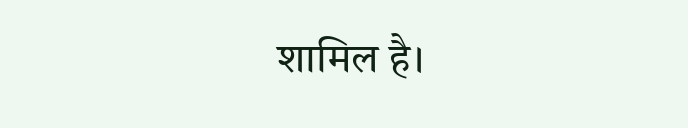शामिल है।